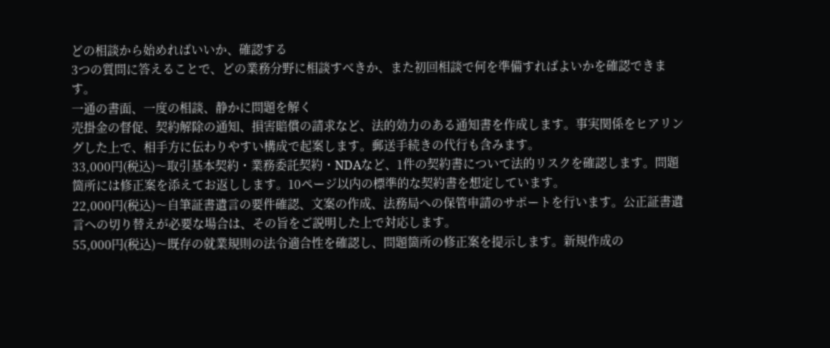どの相談から始めればいいか、確認する
3つの質問に答えることで、どの業務分野に相談すべきか、また初回相談で何を準備すればよいかを確認できます。
一通の書面、一度の相談、静かに問題を解く
売掛金の督促、契約解除の通知、損害賠償の請求など、法的効力のある通知書を作成します。事実関係をヒアリングした上で、相手方に伝わりやすい構成で起案します。郵送手続きの代行も含みます。
33,000円(税込)〜取引基本契約・業務委託契約・NDAなど、1件の契約書について法的リスクを確認します。問題箇所には修正案を添えてお返しします。10ページ以内の標準的な契約書を想定しています。
22,000円(税込)〜自筆証書遺言の要件確認、文案の作成、法務局への保管申請のサポートを行います。公正証書遺言への切り替えが必要な場合は、その旨をご説明した上で対応します。
55,000円(税込)〜既存の就業規則の法令適合性を確認し、問題箇所の修正案を提示します。新規作成の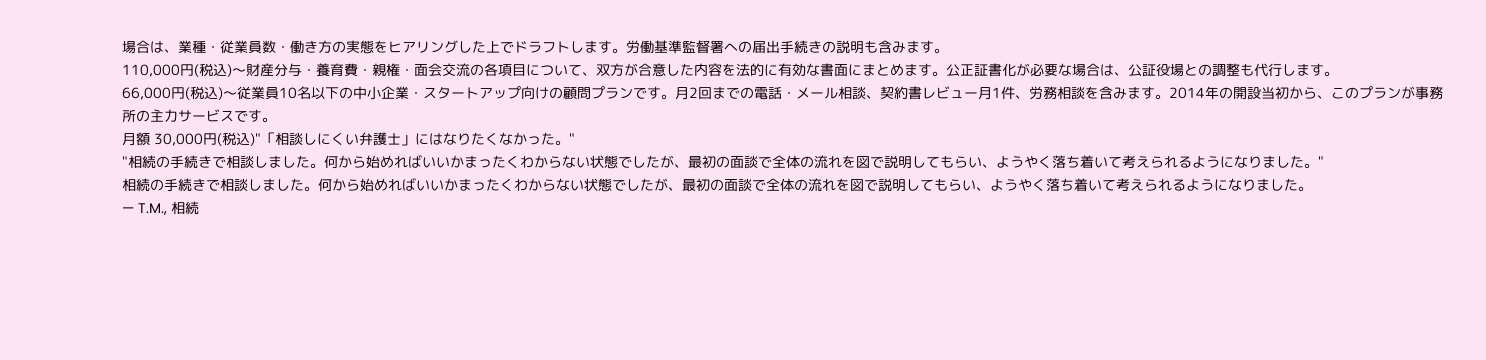場合は、業種・従業員数・働き方の実態をヒアリングした上でドラフトします。労働基準監督署への届出手続きの説明も含みます。
110,000円(税込)〜財産分与・養育費・親権・面会交流の各項目について、双方が合意した内容を法的に有効な書面にまとめます。公正証書化が必要な場合は、公証役場との調整も代行します。
66,000円(税込)〜従業員10名以下の中小企業・スタートアップ向けの顧問プランです。月2回までの電話・メール相談、契約書レビュー月1件、労務相談を含みます。2014年の開設当初から、このプランが事務所の主力サービスです。
月額 30,000円(税込)"「相談しにくい弁護士」にはなりたくなかった。"
"相続の手続きで相談しました。何から始めればいいかまったくわからない状態でしたが、最初の面談で全体の流れを図で説明してもらい、ようやく落ち着いて考えられるようになりました。"
相続の手続きで相談しました。何から始めればいいかまったくわからない状態でしたが、最初の面談で全体の流れを図で説明してもらい、ようやく落ち着いて考えられるようになりました。
— T.M., 相続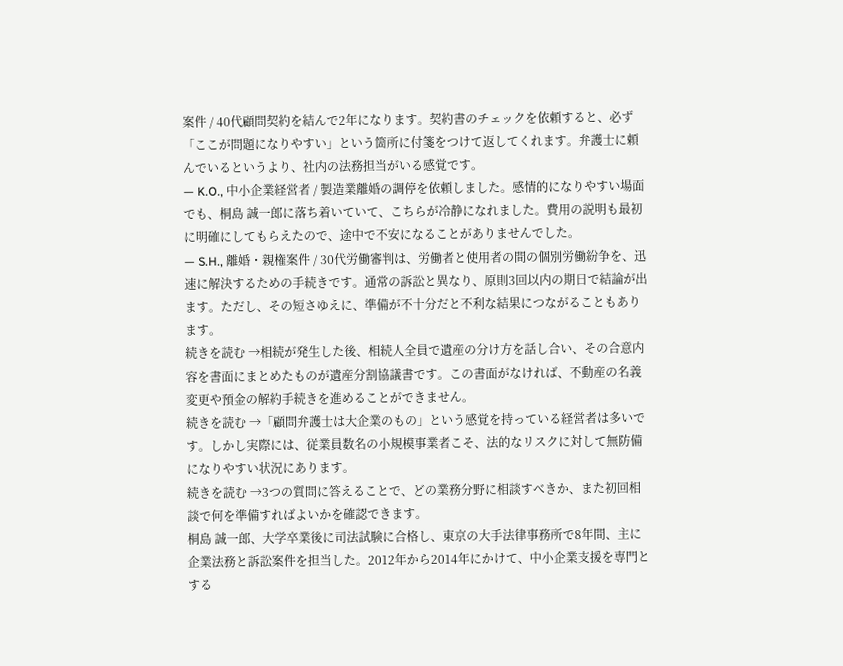案件 / 40代顧問契約を結んで2年になります。契約書のチェックを依頼すると、必ず「ここが問題になりやすい」という箇所に付箋をつけて返してくれます。弁護士に頼んでいるというより、社内の法務担当がいる感覚です。
— K.O., 中小企業経営者 / 製造業離婚の調停を依頼しました。感情的になりやすい場面でも、桐島 誠一郎に落ち着いていて、こちらが冷静になれました。費用の説明も最初に明確にしてもらえたので、途中で不安になることがありませんでした。
— S.H., 離婚・親権案件 / 30代労働審判は、労働者と使用者の間の個別労働紛争を、迅速に解決するための手続きです。通常の訴訟と異なり、原則3回以内の期日で結論が出ます。ただし、その短さゆえに、準備が不十分だと不利な結果につながることもあります。
続きを読む →相続が発生した後、相続人全員で遺産の分け方を話し合い、その合意内容を書面にまとめたものが遺産分割協議書です。この書面がなければ、不動産の名義変更や預金の解約手続きを進めることができません。
続きを読む →「顧問弁護士は大企業のもの」という感覚を持っている経営者は多いです。しかし実際には、従業員数名の小規模事業者こそ、法的なリスクに対して無防備になりやすい状況にあります。
続きを読む →3つの質問に答えることで、どの業務分野に相談すべきか、また初回相談で何を準備すればよいかを確認できます。
桐島 誠一郎、大学卒業後に司法試験に合格し、東京の大手法律事務所で8年間、主に企業法務と訴訟案件を担当した。2012年から2014年にかけて、中小企業支援を専門とする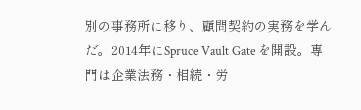別の事務所に移り、顧問契約の実務を学んだ。2014年にSpruce Vault Gate を開設。専門は企業法務・相続・労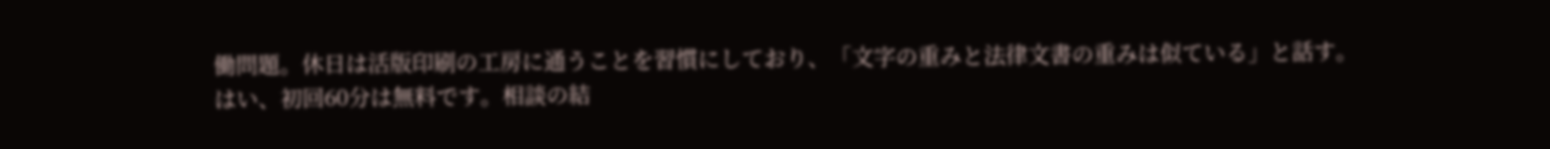働問題。休日は活版印刷の工房に通うことを習慣にしており、「文字の重みと法律文書の重みは似ている」と話す。
はい、初回60分は無料です。相談の結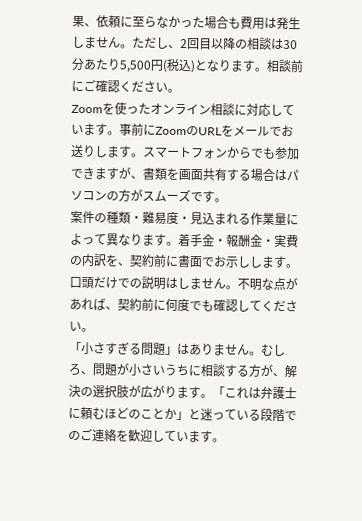果、依頼に至らなかった場合も費用は発生しません。ただし、2回目以降の相談は30分あたり5,500円(税込)となります。相談前にご確認ください。
Zoomを使ったオンライン相談に対応しています。事前にZoomのURLをメールでお送りします。スマートフォンからでも参加できますが、書類を画面共有する場合はパソコンの方がスムーズです。
案件の種類・難易度・見込まれる作業量によって異なります。着手金・報酬金・実費の内訳を、契約前に書面でお示しします。口頭だけでの説明はしません。不明な点があれば、契約前に何度でも確認してください。
「小さすぎる問題」はありません。むしろ、問題が小さいうちに相談する方が、解決の選択肢が広がります。「これは弁護士に頼むほどのことか」と迷っている段階でのご連絡を歓迎しています。